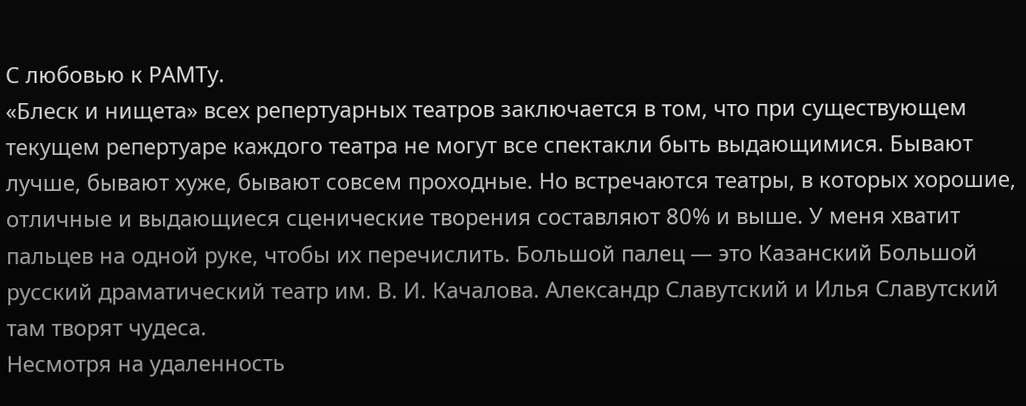С любовью к РАМТу.
«Блеск и нищета» всех репертуарных театров заключается в том, что при существующем текущем репертуаре каждого театра не могут все спектакли быть выдающимися. Бывают лучше, бывают хуже, бывают совсем проходные. Но встречаются театры, в которых хорошие, отличные и выдающиеся сценические творения составляют 80% и выше. У меня хватит пальцев на одной руке, чтобы их перечислить. Большой палец — это Казанский Большой русский драматический театр им. В. И. Качалова. Александр Славутский и Илья Славутский там творят чудеса.
Несмотря на удаленность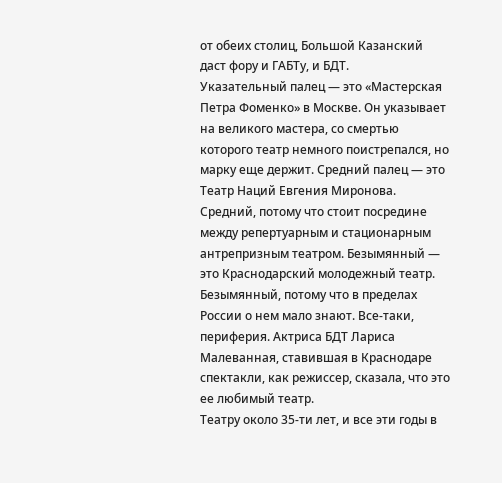от обеих столиц, Большой Казанский даст фору и ГАБТу, и БДТ.
Указательный палец — это «Мастерская Петра Фоменко» в Москве. Он указывает на великого мастера, со смертью которого театр немного поистрепался, но марку еще держит. Средний палец — это Театр Наций Евгения Миронова. Средний, потому что стоит посредине между репертуарным и стационарным антрепризным театром. Безымянный — это Краснодарский молодежный театр. Безымянный, потому что в пределах России о нем мало знают. Все-таки, периферия. Актриса БДТ Лариса Малеванная, ставившая в Краснодаре спектакли, как режиссер, сказала, что это ее любимый театр.
Театру около 35-ти лет, и все эти годы в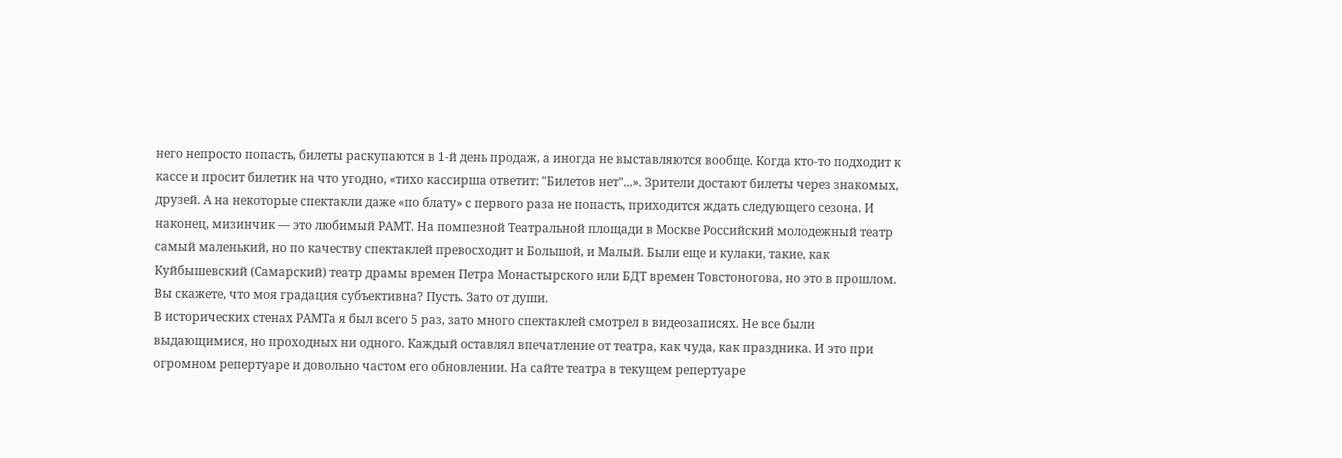него непросто попасть, билеты раскупаются в 1-й день продаж, а иногда не выставляются вообще. Когда кто-то подходит к кассе и просит билетик на что угодно, «тихо кассирша ответит: "Билетов нет"...». Зрители достают билеты через знакомых, друзей. А на некоторые спектакли даже «по блату» с первого раза не попасть, приходится ждать следующего сезона. И наконец, мизинчик — это любимый РАМТ. На помпезной Театральной площади в Москве Российский молодежный театр самый маленький, но по качеству спектаклей превосходит и Большой, и Малый. Были еще и кулаки, такие, как Куйбышевский (Самарский) театр драмы времен Петра Монастырского или БДТ времен Товстоногова, но это в прошлом. Вы скажете, что моя градация субъективна? Пусть. Зато от души.
В исторических стенах РАМТа я был всего 5 раз, зато много спектаклей смотрел в видеозаписях. Не все были выдающимися, но проходных ни одного. Каждый оставлял впечатление от театра, как чуда, как праздника. И это при огромном репертуаре и довольно частом его обновлении. На сайте театра в текущем репертуаре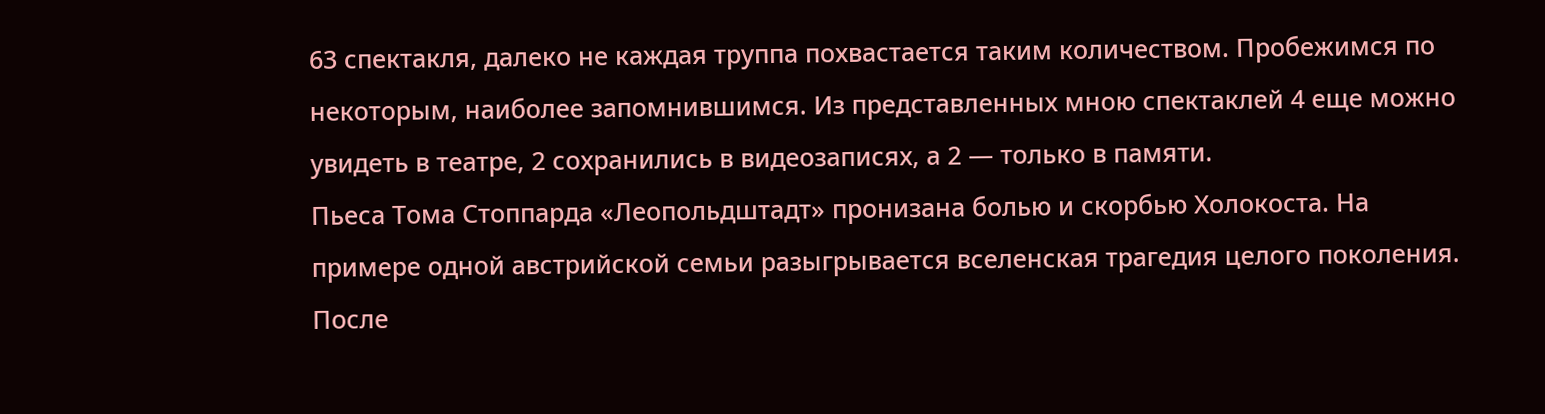63 спектакля, далеко не каждая труппа похвастается таким количеством. Пробежимся по некоторым, наиболее запомнившимся. Из представленных мною спектаклей 4 еще можно увидеть в театре, 2 сохранились в видеозаписях, а 2 — только в памяти.
Пьеса Тома Стоппарда «Леопольдштадт» пронизана болью и скорбью Холокоста. На примере одной австрийской семьи разыгрывается вселенская трагедия целого поколения. После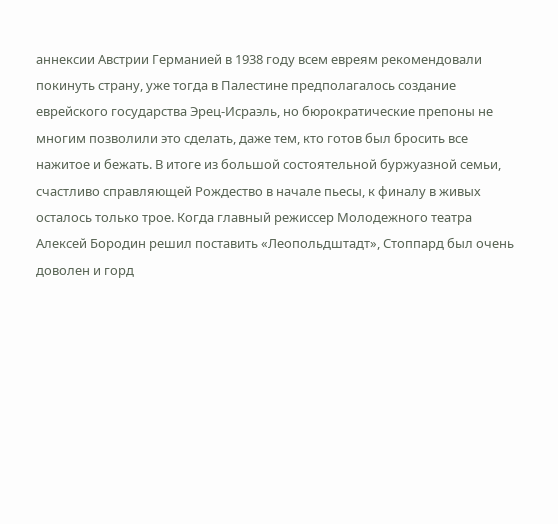аннексии Австрии Германией в 1938 году всем евреям рекомендовали покинуть страну, уже тогда в Палестине предполагалось создание еврейского государства Эрец-Исраэль, но бюрократические препоны не многим позволили это сделать, даже тем, кто готов был бросить все нажитое и бежать. В итоге из большой состоятельной буржуазной семьи, счастливо справляющей Рождество в начале пьесы, к финалу в живых осталось только трое. Когда главный режиссер Молодежного театра Алексей Бородин решил поставить «Леопольдштадт», Стоппард был очень доволен и горд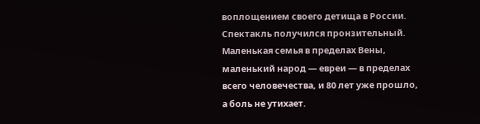воплощением своего детища в России.
Спектакль получился пронзительный. Маленькая семья в пределах Вены, маленький народ — евреи — в пределах всего человечества, и 80 лет уже прошло, а боль не утихает.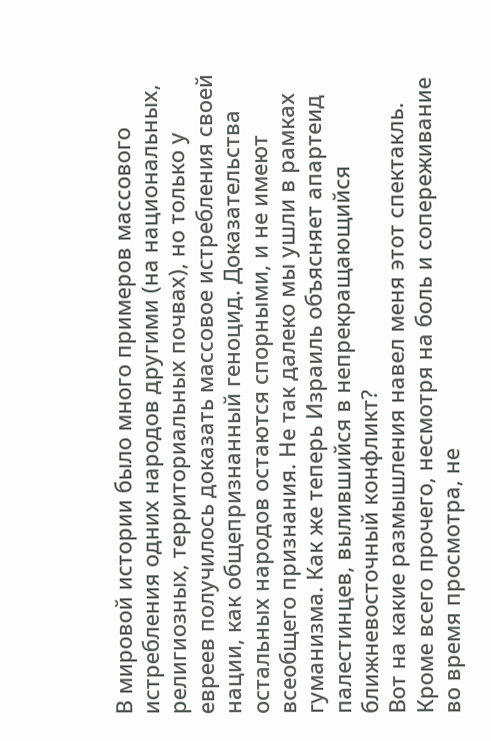В мировой истории было много примеров массового истребления одних народов другими (на национальных, религиозных, территориальных почвах), но только у евреев получилось доказать массовое истребления своей нации, как общепризнанный геноцид. Доказательства остальных народов остаются спорными, и не имеют всеобщего признания. Не так далеко мы ушли в рамках гуманизма. Как же теперь Израиль объясняет апартеид палестинцев, вылившийся в непрекращающийся ближневосточный конфликт?
Вот на какие размышления навел меня этот спектакль. Кроме всего прочего, несмотря на боль и сопереживание во время просмотра, не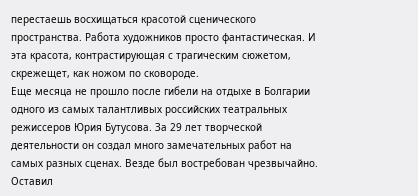перестаешь восхищаться красотой сценического пространства. Работа художников просто фантастическая. И эта красота, контрастирующая с трагическим сюжетом, скрежещет, как ножом по сковороде.
Еще месяца не прошло после гибели на отдыхе в Болгарии одного из самых талантливых российских театральных режиссеров Юрия Бутусова. За 29 лет творческой деятельности он создал много замечательных работ на самых разных сценах. Везде был востребован чрезвычайно. Оставил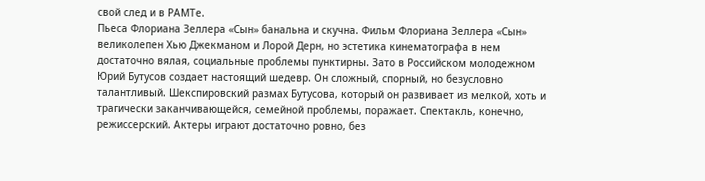свой след и в РАМТе.
Пьеса Флориана Зеллера «Сын» банальна и скучна. Фильм Флориана Зеллера «Сын» великолепен Хью Джекманом и Лорой Дерн, но эстетика кинематографа в нем достаточно вялая, социальные проблемы пунктирны. Зато в Российском молодежном Юрий Бутусов создает настоящий шедевр. Он сложный, спорный, но безусловно талантливый. Шекспировский размах Бутусова, который он развивает из мелкой, хоть и трагически заканчивающейся, семейной проблемы, поражает. Спектакль, конечно, режиссерский. Актеры играют достаточно ровно, без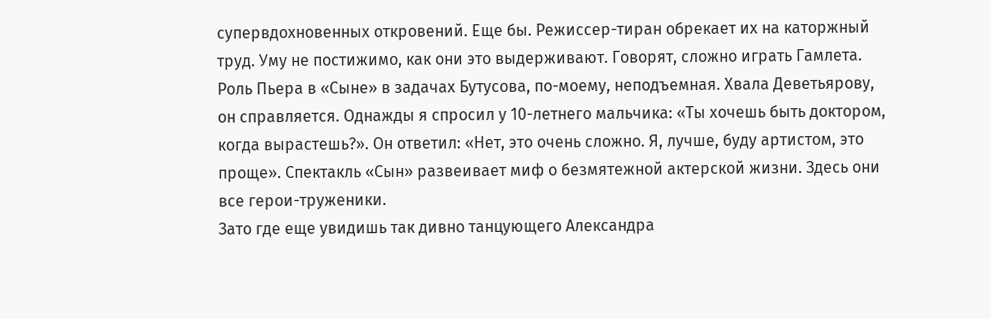супервдохновенных откровений. Еще бы. Режиссер-тиран обрекает их на каторжный труд. Уму не постижимо, как они это выдерживают. Говорят, сложно играть Гамлета. Роль Пьера в «Сыне» в задачах Бутусова, по-моему, неподъемная. Хвала Деветьярову, он справляется. Однажды я спросил у 10-летнего мальчика: «Ты хочешь быть доктором, когда вырастешь?». Он ответил: «Нет, это очень сложно. Я, лучше, буду артистом, это проще». Спектакль «Сын» развеивает миф о безмятежной актерской жизни. Здесь они все герои-труженики.
Зато где еще увидишь так дивно танцующего Александра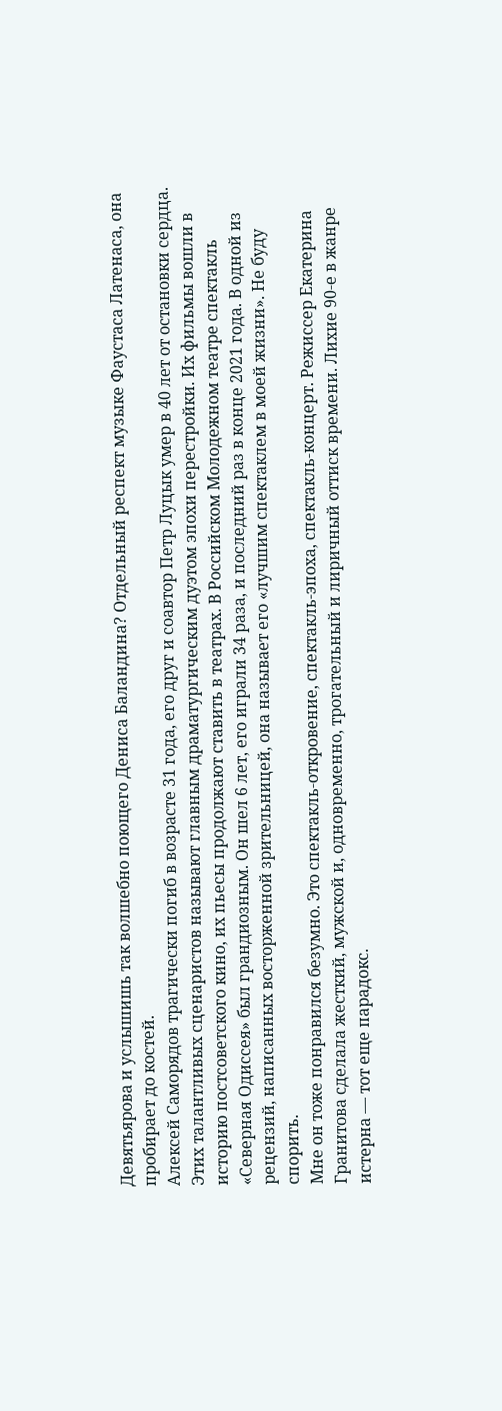Девятьярова и услышишь так волшебно поющего Дениса Баландина? Отдельный респект музыке Фаустаса Латенаса, она пробирает до костей.
Алексей Саморядов трагически погиб в возрасте 31 года, его друг и соавтор Петр Луцык умер в 40 лет от остановки сердца. Этих талантливых сценаристов называют главным драматургическим дуэтом эпохи перестройки. Их фильмы вошли в историю постсоветского кино, их пьесы продолжают ставить в театрах. В Российском Молодежном театре спектакль «Северная Одиссея» был грандиозным. Он шел 6 лет, его играли 34 раза, и последний раз в конце 2021 года. В одной из рецензий, написанных восторженной зрительницей, она называет его «лучшим спектаклем в моей жизни». Не буду спорить.
Мне он тоже понравился безумно. Это спектакль-откровение, спектакль-эпоха, спектакль-концерт. Режиссер Екатерина Гранитова сделала жесткий, мужской и, одновременно, трогательный и лиричный оттиск времени. Лихие 90-е в жанре истерна — тот еще парадокс.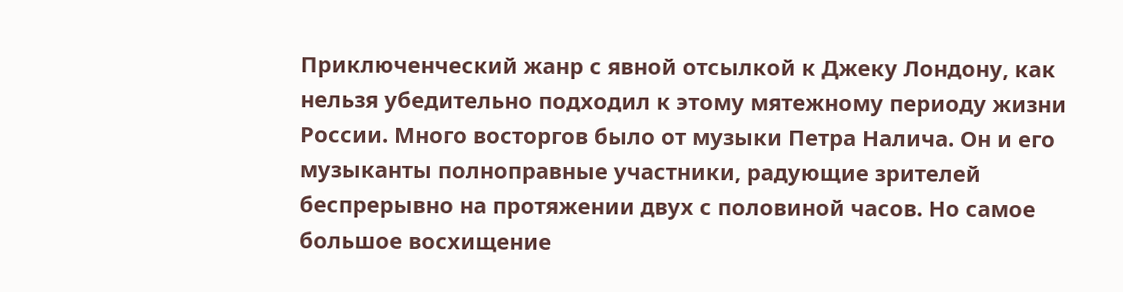Приключенческий жанр с явной отсылкой к Джеку Лондону, как нельзя убедительно подходил к этому мятежному периоду жизни России. Много восторгов было от музыки Петра Налича. Он и его музыканты полноправные участники, радующие зрителей беспрерывно на протяжении двух с половиной часов. Но самое большое восхищение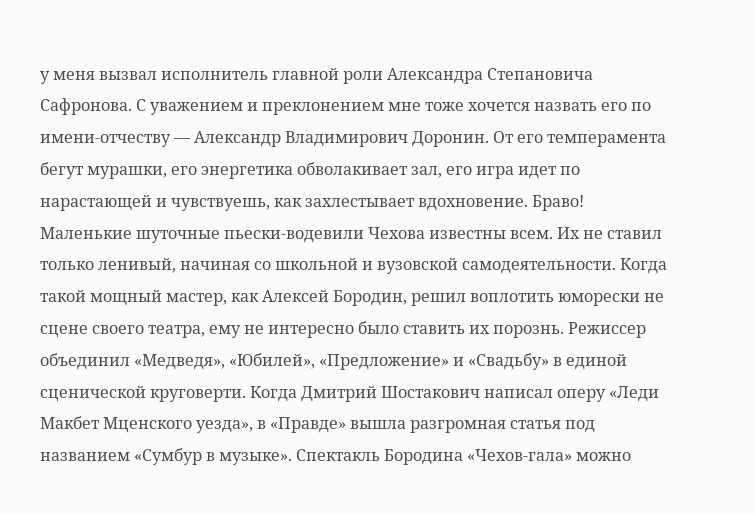у меня вызвал исполнитель главной роли Александра Степановича Сафронова. С уважением и преклонением мне тоже хочется назвать его по имени-отчеству — Александр Владимирович Доронин. От его темперамента бегут мурашки, его энергетика обволакивает зал, его игра идет по нарастающей и чувствуешь, как захлестывает вдохновение. Браво!
Маленькие шуточные пьески-водевили Чехова известны всем. Их не ставил только ленивый, начиная со школьной и вузовской самодеятельности. Когда такой мощный мастер, как Алексей Бородин, решил воплотить юморески не сцене своего театра, ему не интересно было ставить их порознь. Режиссер объединил «Медведя», «Юбилей», «Предложение» и «Свадьбу» в единой сценической круговерти. Когда Дмитрий Шостакович написал оперу «Леди Макбет Мценского уезда», в «Правде» вышла разгромная статья под названием «Сумбур в музыке». Спектакль Бородина «Чехов-гала» можно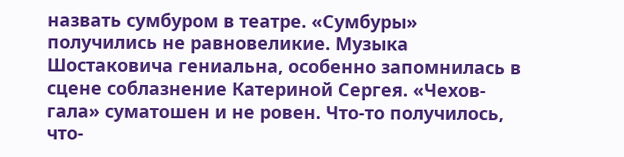назвать сумбуром в театре. «Сумбуры» получились не равновеликие. Музыка Шостаковича гениальна, особенно запомнилась в сцене соблазнение Катериной Сергея. «Чехов-гала» суматошен и не ровен. Что-то получилось, что-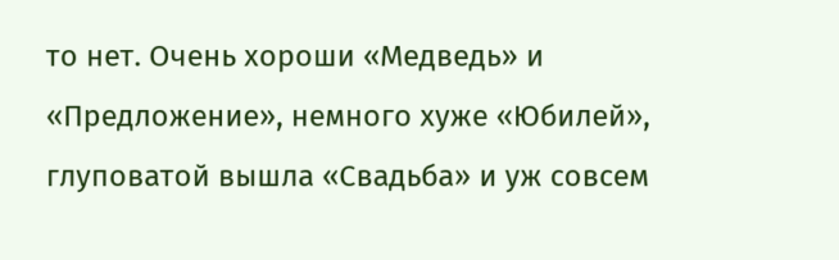то нет. Очень хороши «Медведь» и «Предложение», немного хуже «Юбилей», глуповатой вышла «Свадьба» и уж совсем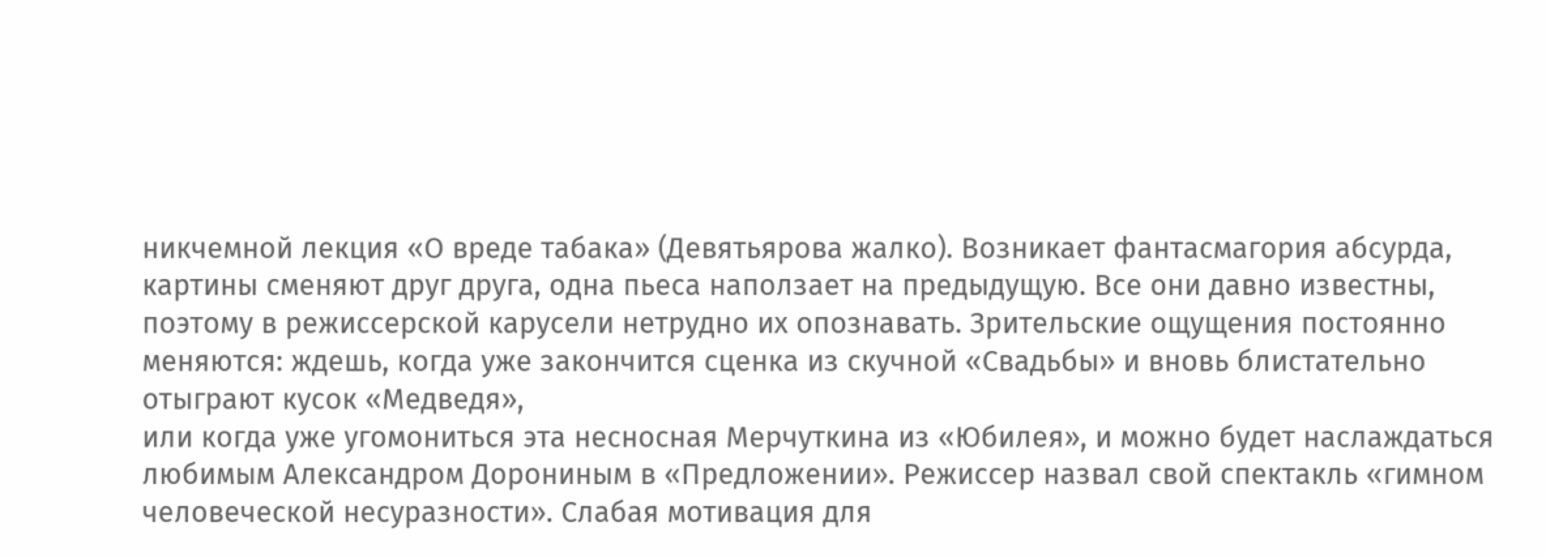никчемной лекция «О вреде табака» (Девятьярова жалко). Возникает фантасмагория абсурда, картины сменяют друг друга, одна пьеса наползает на предыдущую. Все они давно известны, поэтому в режиссерской карусели нетрудно их опознавать. Зрительские ощущения постоянно меняются: ждешь, когда уже закончится сценка из скучной «Свадьбы» и вновь блистательно отыграют кусок «Медведя»,
или когда уже угомониться эта несносная Мерчуткина из «Юбилея», и можно будет наслаждаться любимым Александром Дорониным в «Предложении». Режиссер назвал свой спектакль «гимном человеческой несуразности». Слабая мотивация для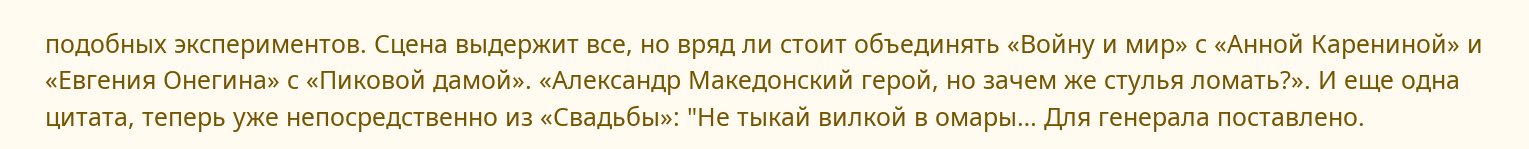подобных экспериментов. Сцена выдержит все, но вряд ли стоит объединять «Войну и мир» с «Анной Карениной» и «Евгения Онегина» с «Пиковой дамой». «Александр Македонский герой, но зачем же стулья ломать?». И еще одна цитата, теперь уже непосредственно из «Свадьбы»: "Не тыкай вилкой в омары… Для генерала поставлено.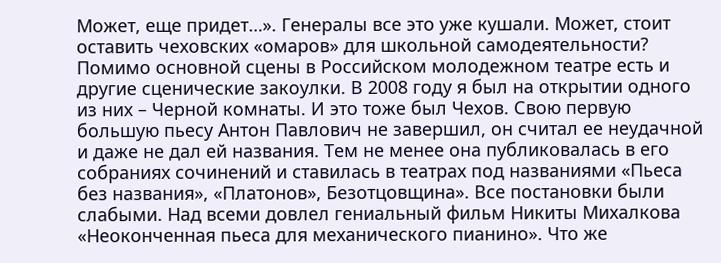Может, еще придет…». Генералы все это уже кушали. Может, стоит оставить чеховских «омаров» для школьной самодеятельности?
Помимо основной сцены в Российском молодежном театре есть и другие сценические закоулки. В 2008 году я был на открытии одного из них – Черной комнаты. И это тоже был Чехов. Свою первую большую пьесу Антон Павлович не завершил, он считал ее неудачной и даже не дал ей названия. Тем не менее она публиковалась в его собраниях сочинений и ставилась в театрах под названиями «Пьеса без названия», «Платонов», Безотцовщина». Все постановки были слабыми. Над всеми довлел гениальный фильм Никиты Михалкова «Неоконченная пьеса для механического пианино». Что же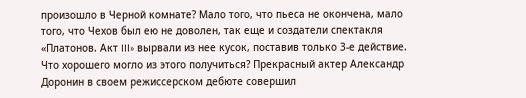произошло в Черной комнате? Мало того, что пьеса не окончена, мало того, что Чехов был ею не доволен, так еще и создатели спектакля «Платонов. Акт III» вырвали из нее кусок, поставив только 3-е действие. Что хорошего могло из этого получиться? Прекрасный актер Александр Доронин в своем режиссерском дебюте совершил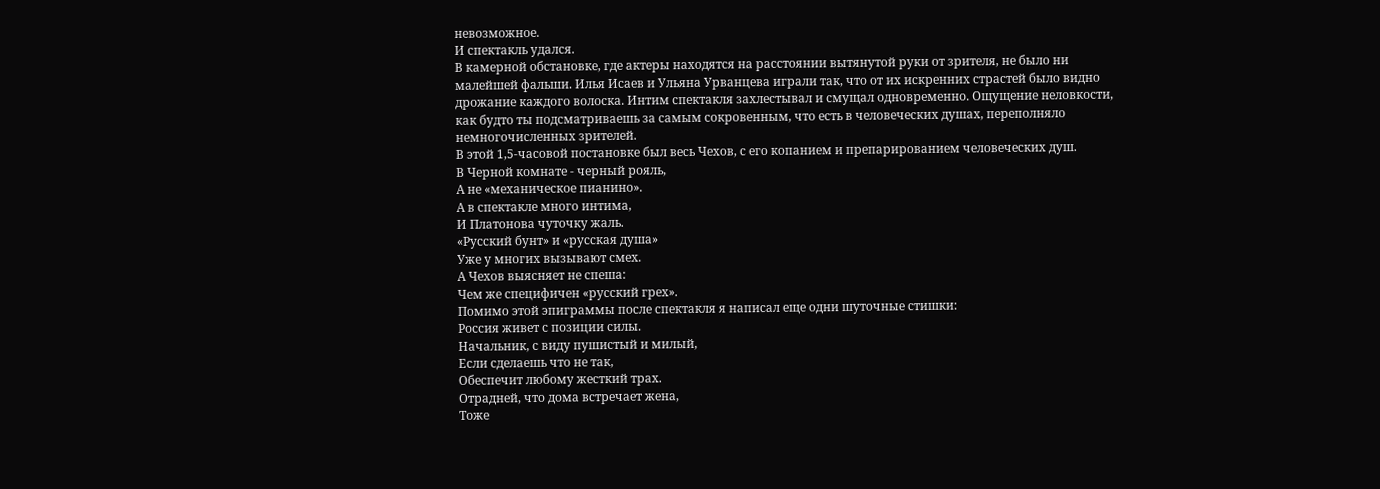невозможное.
И спектакль удался.
В камерной обстановке, где актеры находятся на расстоянии вытянутой руки от зрителя, не было ни малейшей фальши. Илья Исаев и Ульяна Урванцева играли так, что от их искренних страстей было видно дрожание каждого волоска. Интим спектакля захлестывал и смущал одновременно. Ощущение неловкости, как будто ты подсматриваешь за самым сокровенным, что есть в человеческих душах, переполняло немногочисленных зрителей.
В этой 1,5-часовой постановке был весь Чехов, с его копанием и препарированием человеческих душ.
В Черной комнате - черный рояль,
А не «механическое пианино».
А в спектакле много интима,
И Платонова чуточку жаль.
«Русский бунт» и «русская душа»
Уже у многих вызывают смех.
А Чехов выясняет не спеша:
Чем же специфичен «русский грех».
Помимо этой эпиграммы после спектакля я написал еще одни шуточные стишки:
Россия живет с позиции силы.
Начальник, с виду пушистый и милый,
Если сделаешь что не так,
Обеспечит любому жесткий трах.
Отрадней, что дома встречает жена,
Тоже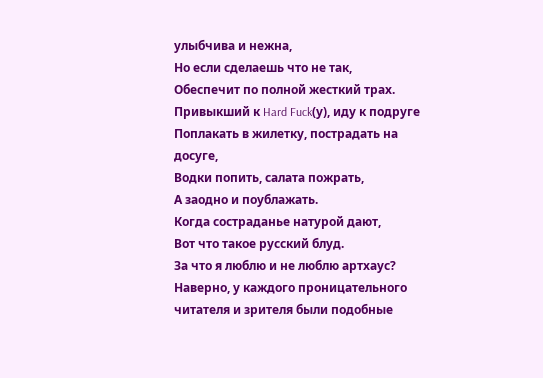улыбчива и нежна,
Но если сделаешь что не так,
Обеспечит по полной жесткий трах.
Привыкший к Hard Fuck(у), иду к подруге
Поплакать в жилетку, пострадать на досуге,
Водки попить, салата пожрать,
А заодно и поублажать.
Когда состраданье натурой дают,
Вот что такое русский блуд.
За что я люблю и не люблю артхаус? Наверно, у каждого проницательного читателя и зрителя были подобные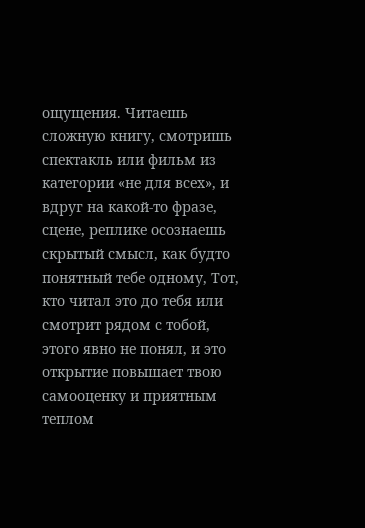ощущения. Читаешь сложную книгу, смотришь спектакль или фильм из категории «не для всех», и вдруг на какой-то фразе, сцене, реплике осознаешь скрытый смысл, как будто понятный тебе одному, Тот, кто читал это до тебя или смотрит рядом с тобой, этого явно не понял, и это
открытие повышает твою самооценку и приятным теплом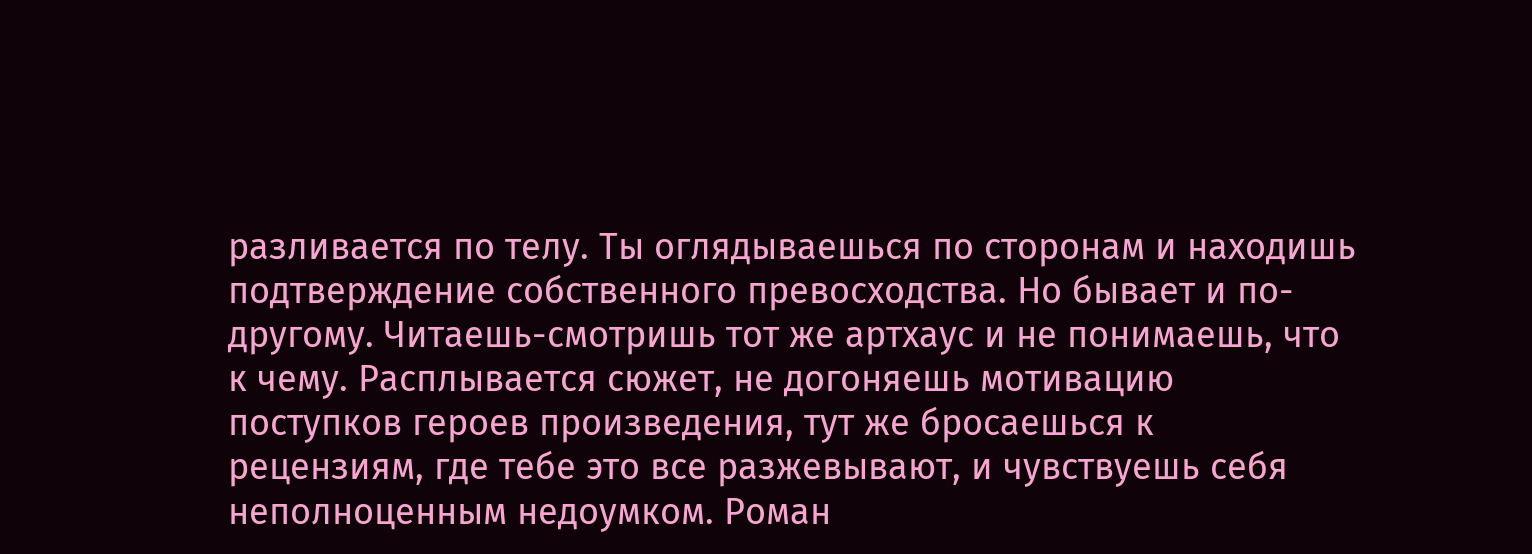разливается по телу. Ты оглядываешься по сторонам и находишь подтверждение собственного превосходства. Но бывает и по-другому. Читаешь-смотришь тот же артхаус и не понимаешь, что к чему. Расплывается сюжет, не догоняешь мотивацию поступков героев произведения, тут же бросаешься к рецензиям, где тебе это все разжевывают, и чувствуешь себя неполноценным недоумком. Роман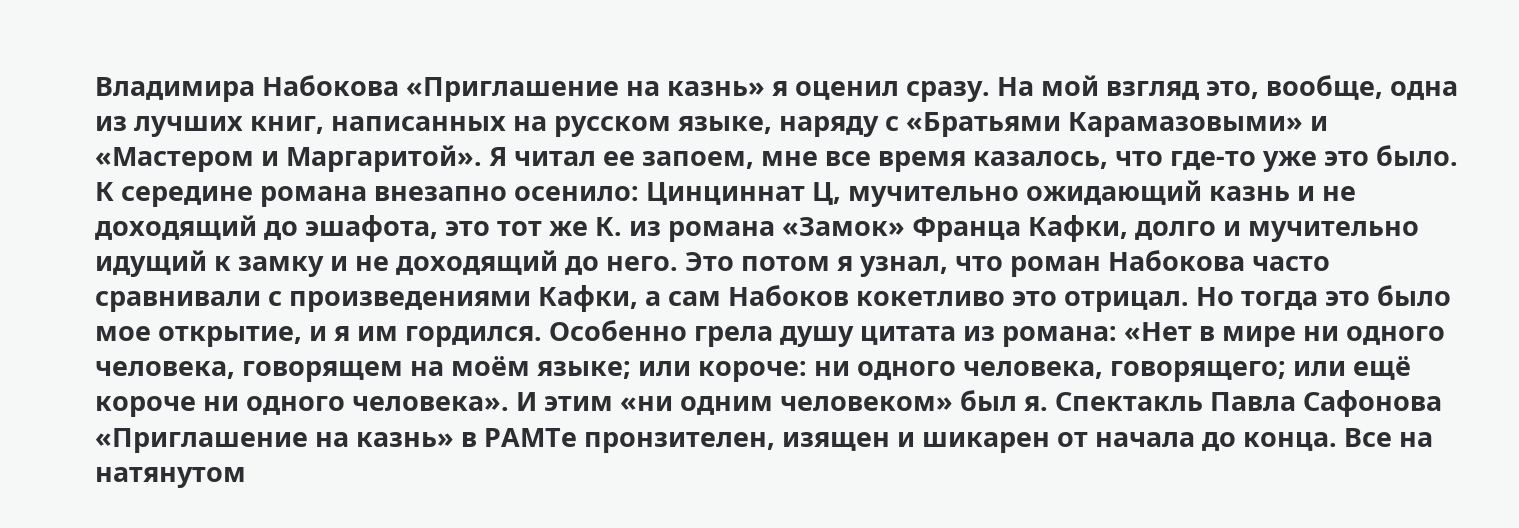Владимира Набокова «Приглашение на казнь» я оценил сразу. На мой взгляд это, вообще, одна из лучших книг, написанных на русском языке, наряду с «Братьями Карамазовыми» и «Мастером и Маргаритой». Я читал ее запоем, мне все время казалось, что где-то уже это было. К середине романа внезапно осенило: Цинциннат Ц, мучительно ожидающий казнь и не доходящий до эшафота, это тот же К. из романа «Замок» Франца Кафки, долго и мучительно идущий к замку и не доходящий до него. Это потом я узнал, что роман Набокова часто сравнивали с произведениями Кафки, а сам Набоков кокетливо это отрицал. Но тогда это было мое открытие, и я им гордился. Особенно грела душу цитата из романа: «Нет в мире ни одного человека, говорящем на моём языке; или короче: ни одного человека, говорящего; или ещё короче ни одного человека». И этим «ни одним человеком» был я. Спектакль Павла Сафонова «Приглашение на казнь» в РАМТе пронзителен, изящен и шикарен от начала до конца. Все на натянутом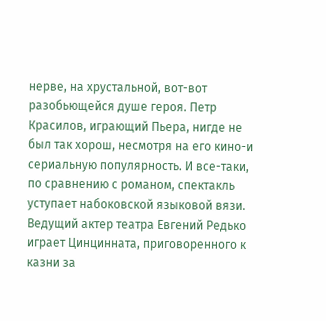нерве, на хрустальной, вот-вот разобьющейся душе героя. Петр Красилов, играющий Пьера, нигде не был так хорош, несмотря на его кино-и сериальную популярность. И все-таки, по сравнению с романом, спектакль уступает набоковской языковой вязи. Ведущий актер театра Евгений Редько играет Цинцинната, приговоренного к казни за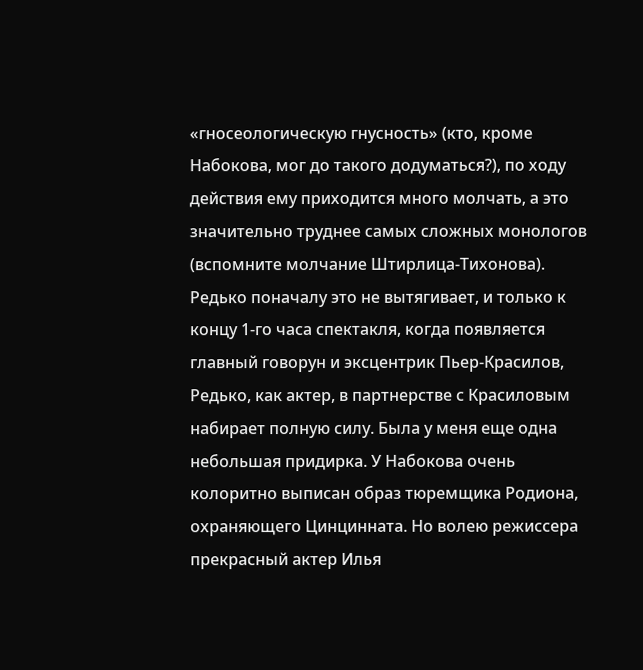«гносеологическую гнусность» (кто, кроме Набокова, мог до такого додуматься?), по ходу действия ему приходится много молчать, а это значительно труднее самых сложных монологов (вспомните молчание Штирлица-Тихонова). Редько поначалу это не вытягивает, и только к концу 1-го часа спектакля, когда появляется главный говорун и эксцентрик Пьер-Красилов, Редько, как актер, в партнерстве с Красиловым набирает полную силу. Была у меня еще одна небольшая придирка. У Набокова очень колоритно выписан образ тюремщика Родиона, охраняющего Цинцинната. Но волею режиссера прекрасный актер Илья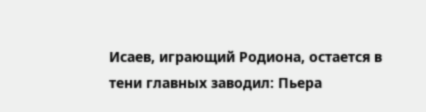Исаев, играющий Родиона, остается в тени главных заводил: Пьера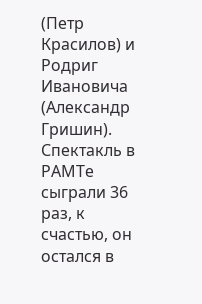(Петр Красилов) и Родриг Ивановича (Александр Гришин). Спектакль в РАМТе сыграли 36 раз, к счастью, он остался в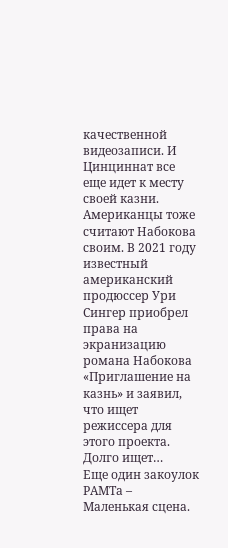качественной видеозаписи. И Цинциннат все еще идет к месту своей казни.
Американцы тоже считают Набокова своим. В 2021 году известный американский продюссер Ури Сингер приобрел права на экранизацию романа Набокова «Приглашение на казнь» и заявил, что ищет режиссера для этого проекта. Долго ищет…
Еще один закоулок РАМТа – Маленькая сцена.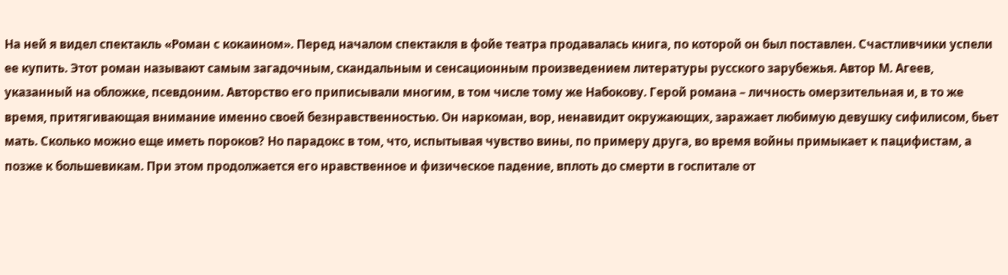На ней я видел спектакль «Роман с кокаином». Перед началом спектакля в фойе театра продавалась книга, по которой он был поставлен. Счастливчики успели ее купить. Этот роман называют самым загадочным, скандальным и сенсационным произведением литературы русского зарубежья. Автор М. Агеев, указанный на обложке, псевдоним. Авторство его приписывали многим, в том числе тому же Набокову. Герой романа – личность омерзительная и, в то же время, притягивающая внимание именно своей безнравственностью. Он наркоман, вор, ненавидит окружающих, заражает любимую девушку сифилисом, бьет мать. Сколько можно еще иметь пороков? Но парадокс в том, что, испытывая чувство вины, по примеру друга, во время войны примыкает к пацифистам, а позже к большевикам. При этом продолжается его нравственное и физическое падение, вплоть до смерти в госпитале от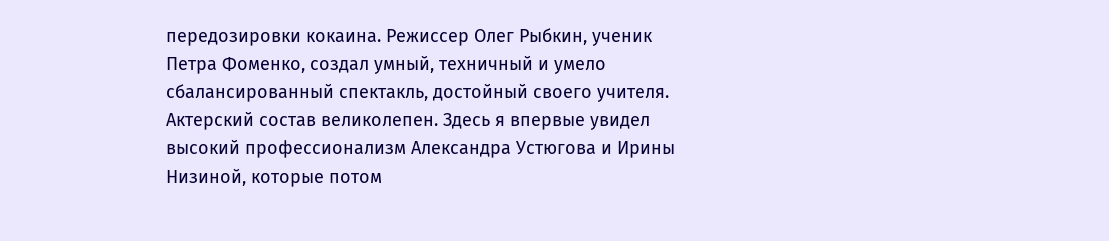передозировки кокаина. Режиссер Олег Рыбкин, ученик Петра Фоменко, создал умный, техничный и умело сбалансированный спектакль, достойный своего учителя.
Актерский состав великолепен. Здесь я впервые увидел высокий профессионализм Александра Устюгова и Ирины Низиной, которые потом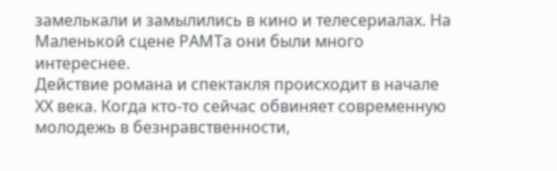замелькали и замылились в кино и телесериалах. На Маленькой сцене РАМТа они были много интереснее.
Действие романа и спектакля происходит в начале ХХ века. Когда кто-то сейчас обвиняет современную молодежь в безнравственности,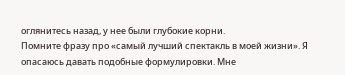оглянитесь назад, у нее были глубокие корни.
Помните фразу про «самый лучший спектакль в моей жизни». Я опасаюсь давать подобные формулировки. Мне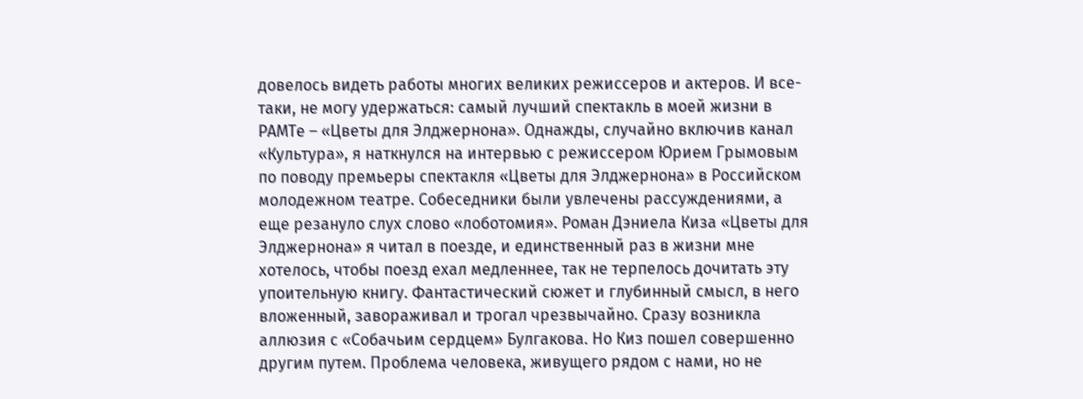довелось видеть работы многих великих режиссеров и актеров. И все-таки, не могу удержаться: самый лучший спектакль в моей жизни в РАМТе – «Цветы для Элджернона». Однажды, случайно включив канал «Культура», я наткнулся на интервью с режиссером Юрием Грымовым по поводу премьеры спектакля «Цветы для Элджернона» в Российском молодежном театре. Собеседники были увлечены рассуждениями, а еще резануло слух слово «лоботомия». Роман Дэниела Киза «Цветы для Элджернона» я читал в поезде, и единственный раз в жизни мне хотелось, чтобы поезд ехал медленнее, так не терпелось дочитать эту упоительную книгу. Фантастический сюжет и глубинный смысл, в него вложенный, завораживал и трогал чрезвычайно. Сразу возникла аллюзия с «Собачьим сердцем» Булгакова. Но Киз пошел совершенно другим путем. Проблема человека, живущего рядом с нами, но не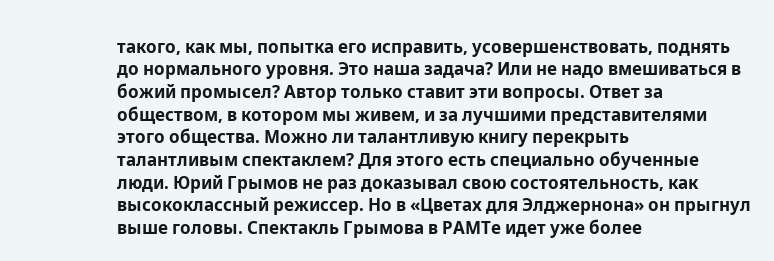такого, как мы, попытка его исправить, усовершенствовать, поднять до нормального уровня. Это наша задача? Или не надо вмешиваться в божий промысел? Автор только ставит эти вопросы. Ответ за обществом, в котором мы живем, и за лучшими представителями этого общества. Можно ли талантливую книгу перекрыть талантливым спектаклем? Для этого есть специально обученные люди. Юрий Грымов не раз доказывал свою состоятельность, как высококлассный режиссер. Но в «Цветах для Элджернона» он прыгнул выше головы. Спектакль Грымова в РАМТе идет уже более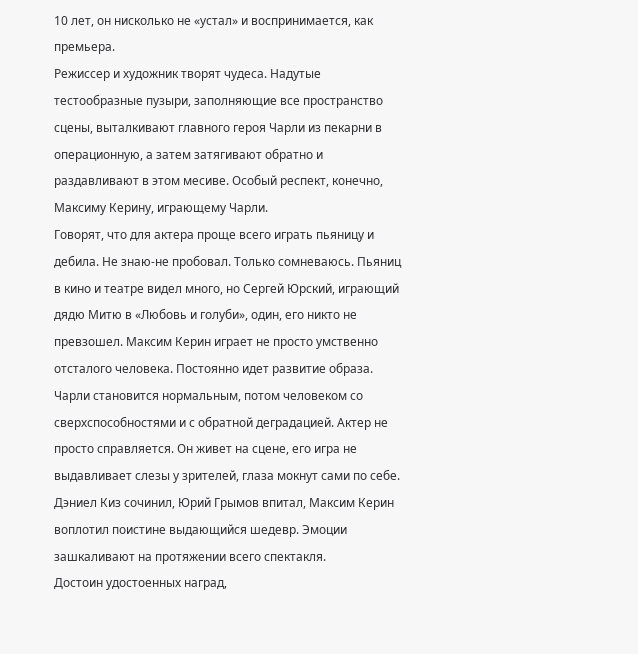10 лет, он нисколько не «устал» и воспринимается, как премьера.
Режиссер и художник творят чудеса. Надутые тестообразные пузыри, заполняющие все пространство сцены, выталкивают главного героя Чарли из пекарни в операционную, а затем затягивают обратно и раздавливают в этом месиве. Особый респект, конечно, Максиму Керину, играющему Чарли.
Говорят, что для актера проще всего играть пьяницу и дебила. Не знаю-не пробовал. Только сомневаюсь. Пьяниц в кино и театре видел много, но Сергей Юрский, играющий дядю Митю в «Любовь и голуби», один, его никто не превзошел. Максим Керин играет не просто умственно отсталого человека. Постоянно идет развитие образа. Чарли становится нормальным, потом человеком со сверхспособностями и с обратной деградацией. Актер не просто справляется. Он живет на сцене, его игра не выдавливает слезы у зрителей, глаза мокнут сами по себе. Дэниел Киз сочинил, Юрий Грымов впитал, Максим Керин воплотил поистине выдающийся шедевр. Эмоции зашкаливают на протяжении всего спектакля.
Достоин удостоенных наград,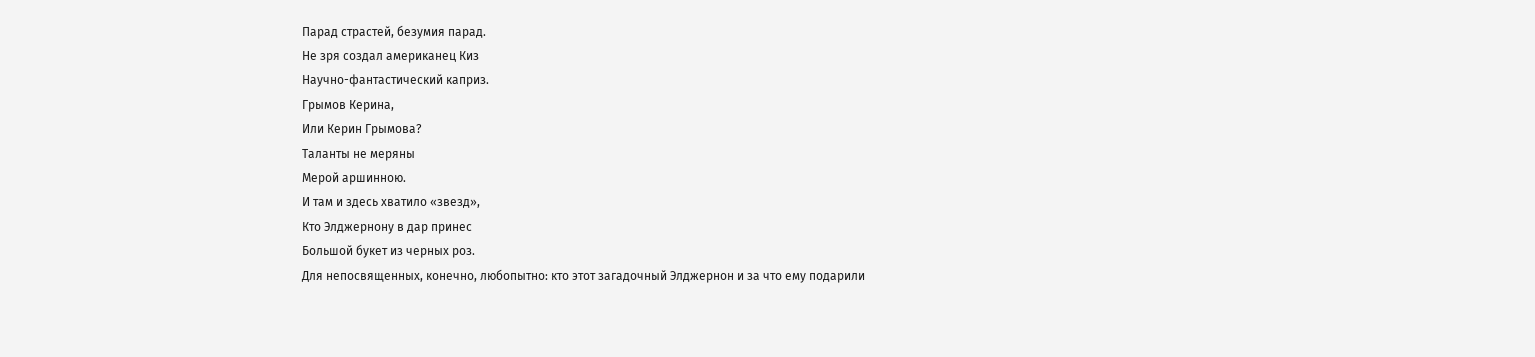Парад страстей, безумия парад.
Не зря создал американец Киз
Научно-фантастический каприз.
Грымов Керина,
Или Керин Грымова?
Таланты не меряны
Мерой аршинною.
И там и здесь хватило «звезд»,
Кто Элджернону в дар принес
Большой букет из черных роз.
Для непосвященных, конечно, любопытно: кто этот загадочный Элджернон и за что ему подарили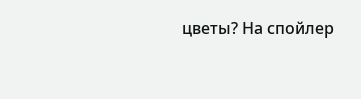цветы? На спойлер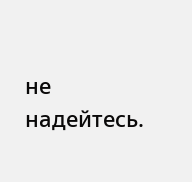не надейтесь.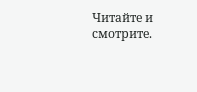Читайте и смотрите.